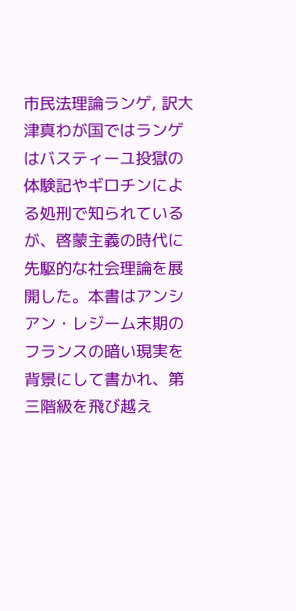市民法理論ランゲ, 訳大津真わが国ではランゲはバスティーユ投獄の体験記やギロチンによる処刑で知られているが、啓蒙主義の時代に先駆的な社会理論を展開した。本書はアンシアン・レジーム末期のフランスの暗い現実を背景にして書かれ、第三階級を飛び越え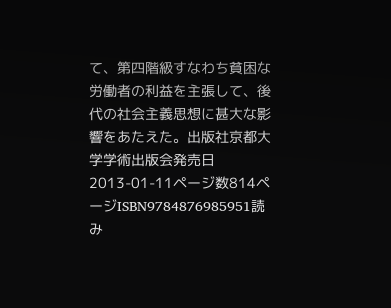て、第四階級すなわち貧困な労働者の利益を主張して、後代の社会主義思想に甚大な影響をあたえた。出版社京都大学学術出版会発売日2013-01-11ページ数814ページISBN9784876985951読み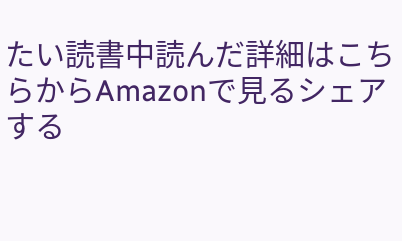たい読書中読んだ詳細はこちらからAmazonで見るシェアする